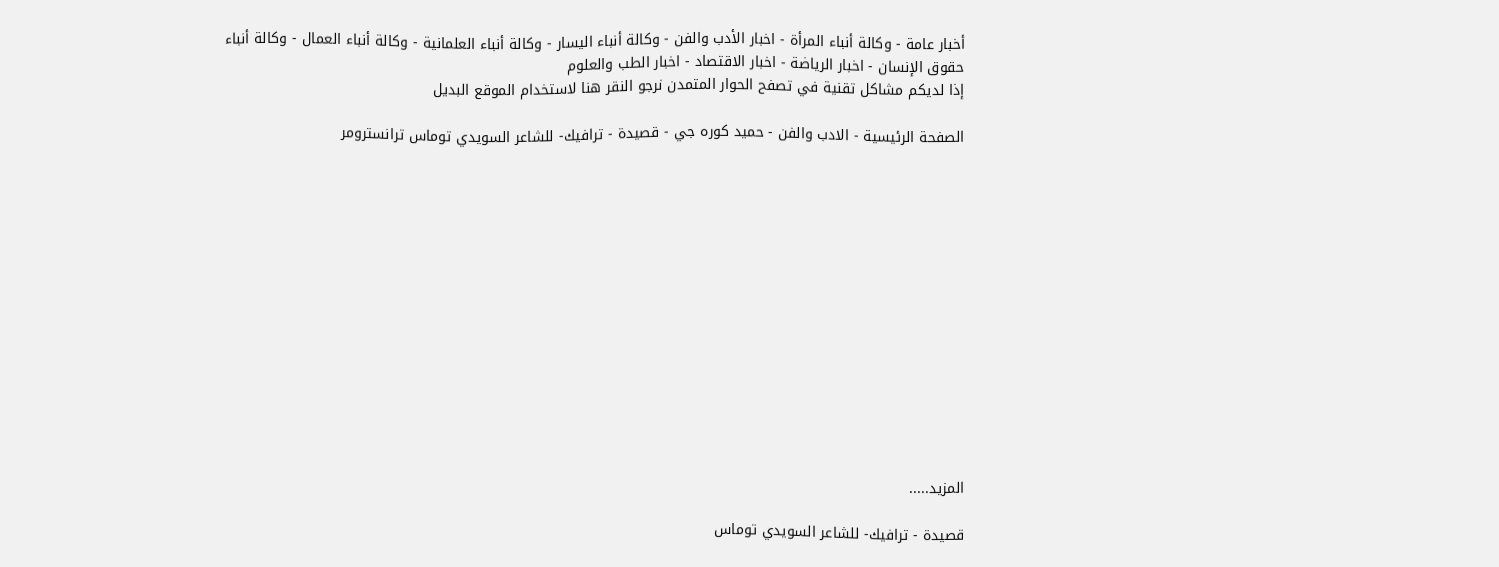أخبار عامة - وكالة أنباء المرأة - اخبار الأدب والفن - وكالة أنباء اليسار - وكالة أنباء العلمانية - وكالة أنباء العمال - وكالة أنباء حقوق الإنسان - اخبار الرياضة - اخبار الاقتصاد - اخبار الطب والعلوم
إذا لديكم مشاكل تقنية في تصفح الحوار المتمدن نرجو النقر هنا لاستخدام الموقع البديل

الصفحة الرئيسية - الادب والفن - حميد كوره جي - قصيدة - ترافيك- للشاعر السويدي توماس ترانسترومر














المزيد.....

قصيدة - ترافيك- للشاعر السويدي توماس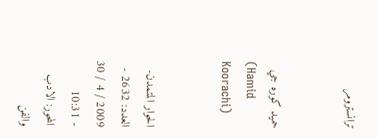ترانسترومر


حميد كوره جي
(Hamid Koorachi)


الحوار المتمدن-العدد: 2632 - 2009 / 4 / 30 - 10:31
المحور: الادب والفن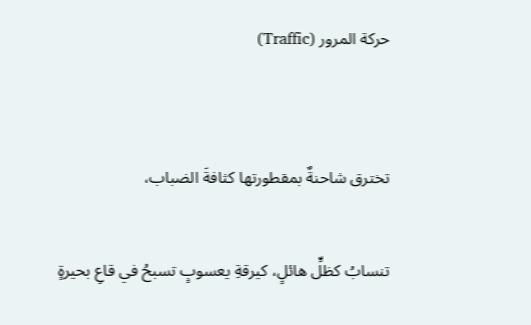حركة المرور (Traffic)


تخترق شاحنةٌ بمقطورتها كثافةَ الضباب،

تنسابُ كظلٍّ هائلٍ، كيرقةِ يعسوبٍ تسبحُ في قاعِ بحيرةٍ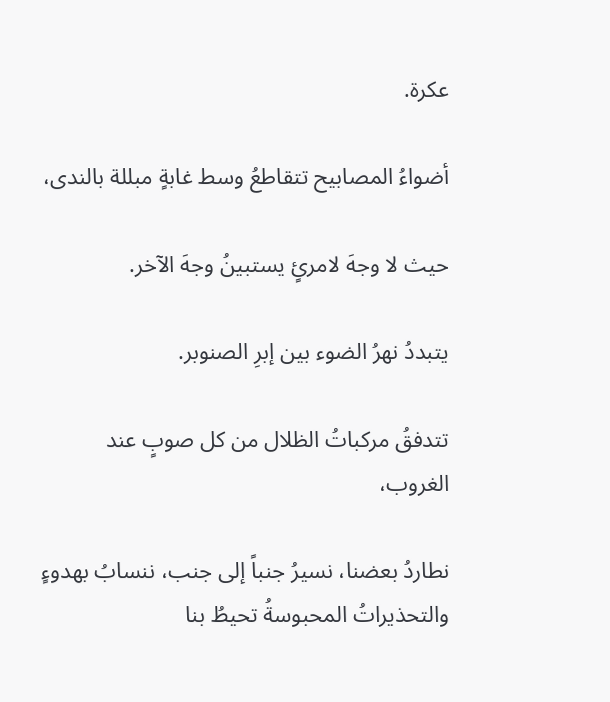عكرة.

أضواءُ المصابيح تتقاطعُ وسط غابةٍ مبللة بالندى،

حيث لا وجهَ لامرئٍ يستبينُ وجهَ الآخر.

يتبددُ نهرُ الضوء بين إبرِ الصنوبر.

تتدفقُ مركباتُ الظلال من كل صوبٍ عند الغروب،

نطاردُ بعضنا، نسيرُ جنباً إلى جنب، ننسابُ بهدوءٍ والتحذيراتُ المحبوسةُ تحيطُ بنا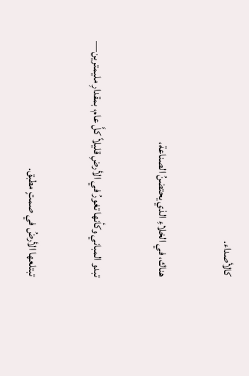كالأصداء.

هناك، في الخلاءِ الذي يحتضنُ الصناعة،

تبدو المباني وكأنها تغورُ في الأرضِ قليلاً كلَّ عام، بمقدارِ مليمترين—

تبتلعها الأرضُ في صمتٍ مطبق.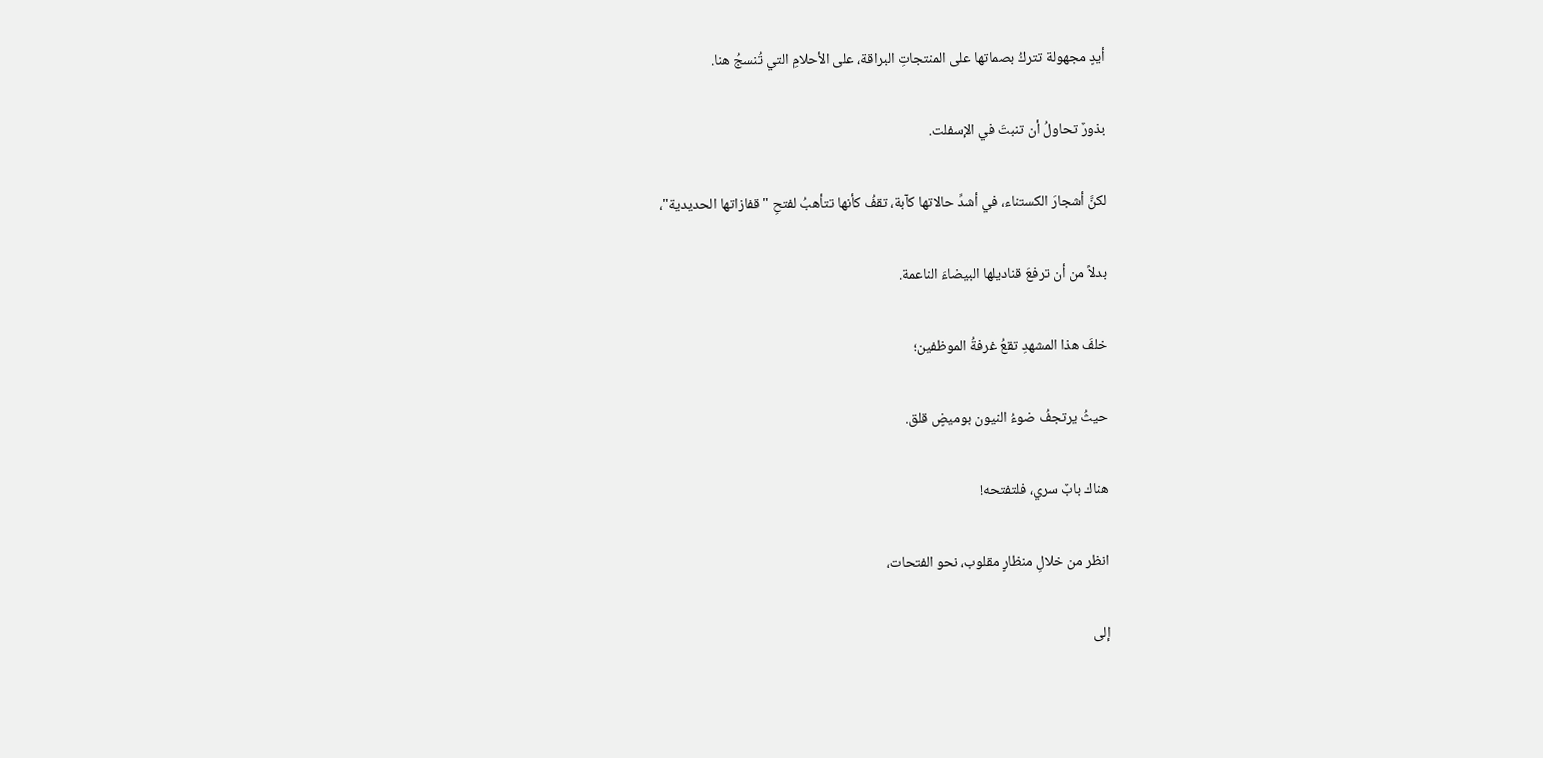أيدٍ مجهولة تتركُ بصماتها على المنتجاتِ البراقة، على الأحلامِ التي تُنسجُ هنا.

بذورٌ تحاولُ أن تنبتَ في الإسفلت.

لكنَّ أشجارَ الكستناء، في أشدِّ حالاتها كآبة، تقفُ كأنها تتأهبُ لفتحِ "قفازاتها الحديدية"،

بدلاً من أن ترفعَ قناديلها البيضاءَ الناعمة.

خلفَ هذا المشهدِ تقعُ غرفةُ الموظفين؛

حيثُ يرتجفُ ضوءُ النيون بوميضٍ قلق.

هناك بابٌ سري، فلتفتحه!

انظر من خلالِ منظارٍ مقلوب، نحو الفتحات،

إلى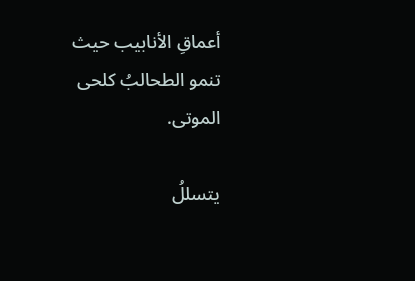أعماقِ الأنابيب حيث تنمو الطحالبُ كلحى الموتى.

يتسللُ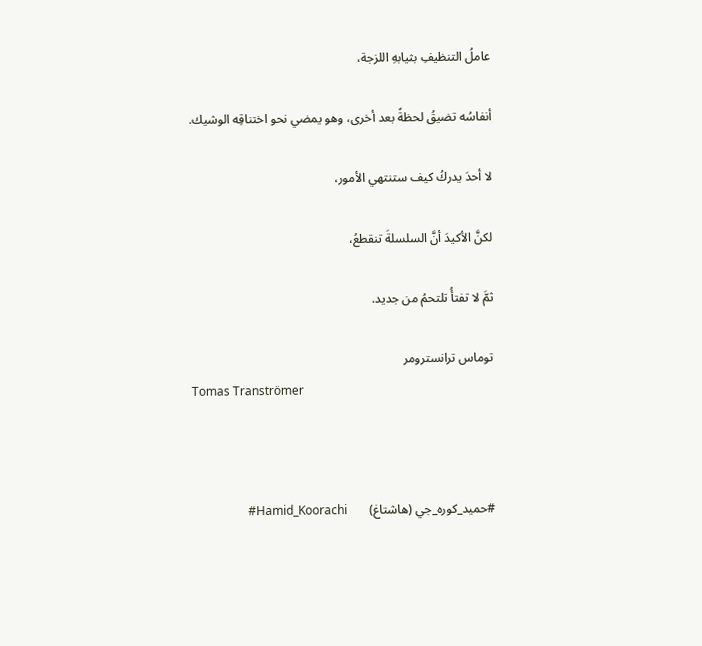عاملُ التنظيفِ بثيابهِ اللزجة،

أنفاسُه تضيقُ لحظةً بعد أخرى، وهو يمضي نحو اختناقِه الوشيك.

لا أحدَ يدركُ كيف ستنتهي الأمور،

لكنَّ الأكيدَ أنَّ السلسلةَ تنقطعُ،

ثمَّ لا تفتأُ تلتحمُ من جديد.

توماس ترانسترومر
Tomas Tranströmer



#حميد_كوره_جي (هاشتاغ)       Hamid_Koorachi#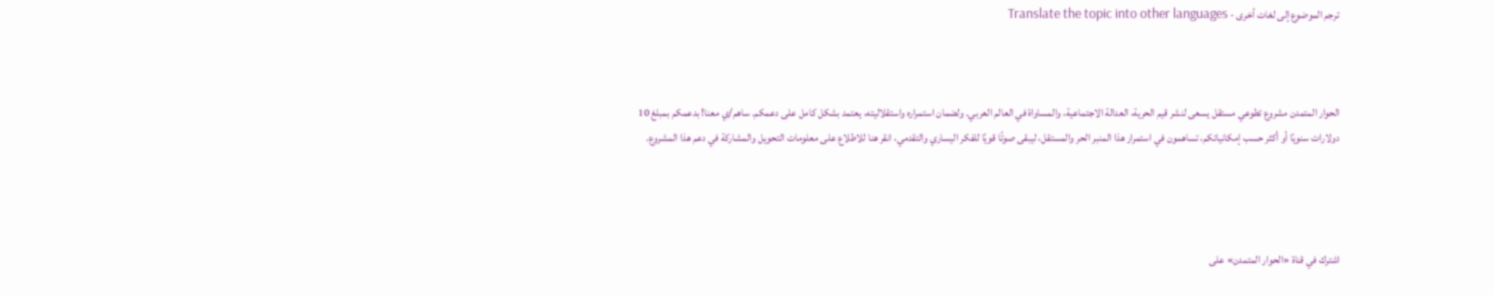ترجم الموضوع إلى لغات أخرى - Translate the topic into other languages



الحوار المتمدن مشروع تطوعي مستقل يسعى لنشر قيم الحرية، العدالة الاجتماعية، والمساواة في العالم العربي. ولضمان استمراره واستقلاليته، يعتمد بشكل كامل على دعمكم. ساهم/ي معنا! بدعمكم بمبلغ 10 دولارات سنويًا أو أكثر حسب إمكانياتكم، تساهمون في استمرار هذا المنبر الحر والمستقل، ليبقى صوتًا قويًا للفكر اليساري والتقدمي، انقر هنا للاطلاع على معلومات التحويل والمشاركة في دعم هذا المشروع.




اشترك في قناة «الحوار المتمدن» على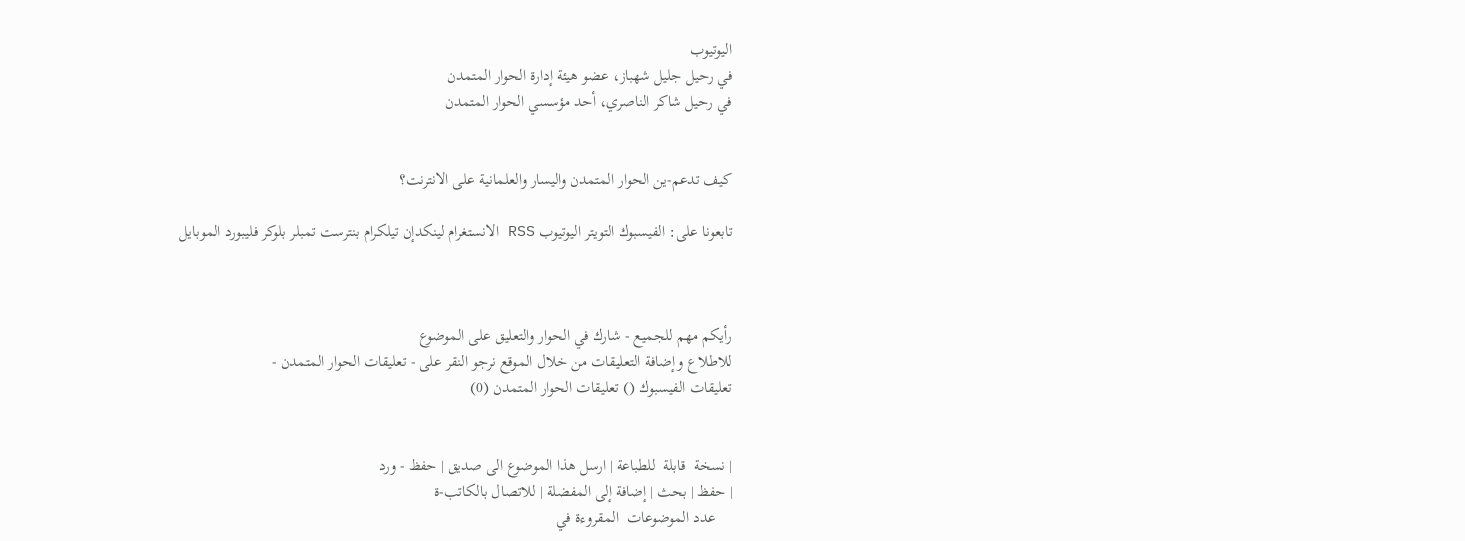اليوتيوب
في رحيل جليل شهباز، عضو هيئة إدارة الحوار المتمدن
في رحيل شاكر الناصري، أحد مؤسسي الحوار المتمدن


كيف تدعم-ين الحوار المتمدن واليسار والعلمانية على الانترنت؟

تابعونا على: الفيسبوك التويتر اليوتيوب RSS الانستغرام لينكدإن تيلكرام بنترست تمبلر بلوكر فليبورد الموبايل



رأيكم مهم للجميع - شارك في الحوار والتعليق على الموضوع
للاطلاع وإضافة التعليقات من خلال الموقع نرجو النقر على - تعليقات الحوار المتمدن -
تعليقات الفيسبوك () تعليقات الحوار المتمدن (0)


| نسخة  قابلة  للطباعة | ارسل هذا الموضوع الى صديق | حفظ - ورد
| حفظ | بحث | إضافة إلى المفضلة | للاتصال بالكاتب-ة
    عدد الموضوعات  المقروءة في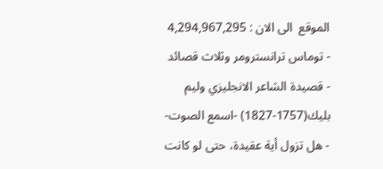الموقع  الى الان : 4,294,967,295
- توماس ترانسترومر وثلاث قصائد
- قصيدة الشاعر الانجليزي وليم بليك(1757-1827) -اسمع الصوت-
- هل تزول أية عقيدة، حتى لو كانت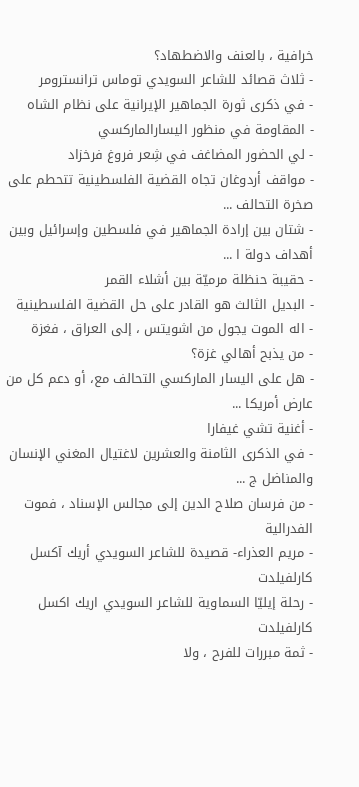خرافية ، بالعنف والاضطهاد؟
- ثلاث قصائد للشاعر السويدي توماس ترانسترومر
- في ذكرى ثورة الجماهير الإيرانية على نظام الشاه
- المقاومة في منظور اليسارالماركسي
- لي الحضور المضاغف في شِعر فروغ فرخزاد
- مواقف أردوغان تجاه القضية الفلسطينية تتحطم على صخرة التحالف ...
- شتان بين إرادة الجماهير في فلسطين وإسرائيل وبين أهداف دولة ا ...
- حقيبة حنظلة مرميّة بين أشلاء القمر
- البديل الثالث هو القادر على حل القضية الفلسطينية
- اله الموت يجول من اشويتس ، إلى العراق ، فغزة
- من يذبح أهالي غزة؟
- هل على اليسار الماركسي التحالف مع، أو دعم كل من عارض أمريكا ...
- أغنية تشي غيفارا
- في الذكرى الثامنة والعشرين لاغتيال المغني الإنسان والمناضل ج ...
- من فرسان صلاح الدين إلى مجالس الإسناد ، فموت الفدرالية
- مريم العذراء- قصيدة للشاعر السويدي أريك آكسل كارلفيلدت
- رحلة إيليّا السماوية للشاعر السويدي اريك اكسل كارلفيلدت
- ثمة مبررات للفرح ، ولا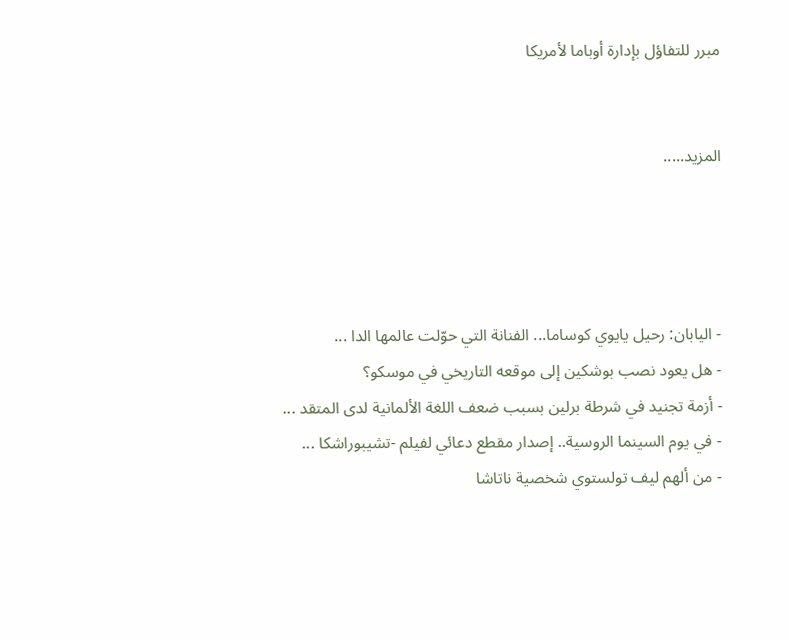مبرر للتفاؤل بإدارة أوباما لأمريكا


المزيد.....




- اليابان: رحيل يايوي كوساما... الفنانة التي حوّلت عالمها الدا ...
- هل يعود نصب بوشكين إلى موقعه التاريخي في موسكو؟
- أزمة تجنيد في شرطة برلين بسبب ضعف اللغة الألمانية لدى المتقد ...
- في يوم السينما الروسية.. إصدار مقطع دعائي لفيلم -تشيبوراشكا ...
- من ألهم ليف تولستوي شخصية ناتاشا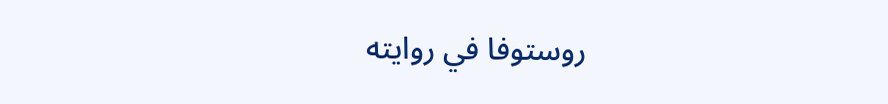روستوفا في روايته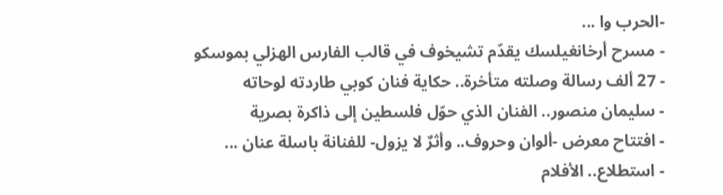-الحرب وا ...
- مسرح أرخانغيلسك يقدّم تشيخوف في قالب الفارس الهزلي بموسكو
- 27 ألف رسالة وصلته متأخرة.. حكاية فنان كوبي طاردته لوحاته
- سليمان منصور.. الفنان الذي حوّل فلسطين إلى ذاكرة بصرية
- افتتاح معرض -ألوان وحروف.. وأثرٌ لا يزول- للفنانة باسلة عنان ...
- استطلاع.. الأفلام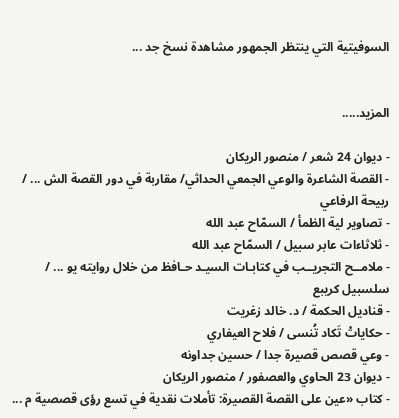السوفيتية التي ينتظر الجمهور مشاهدة نسخ جد ...


المزيد.....

- ديوان 24 شعر / منصور الريكان
- القصة الشاعرة والوعي الجمعي الحداثي/ مقاربة في دور القصة الش ... / ربيحة الرفاعي
- تصاوير لية الظمأ / السمّاح عبد الله
- ثلاثاءات عابر سبيل / السمّاح عبد الله
- ملامــح التجريــب في كتابـات السيـد حـافظ من خلال روايته يو ... / سلسبيل كريبع
- قناديل الحكمة / د. خالد زغريت
- حكاياتْ تَكاد تُنسى / فلاح العيفاري
- وعي قصص قصيرة جدا / حسين جداونه
- ديوان 23 الحاوي والعصفور / منصور الريكان
- كتاب «عين على القصة القصيرة: تأملات نقدية في تسع رؤى قصصية م ...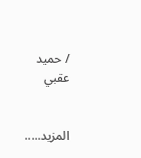/ حميد عقبي


المزيد.....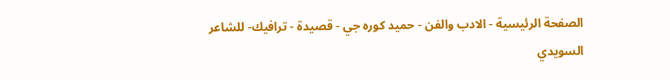الصفحة الرئيسية - الادب والفن - حميد كوره جي - قصيدة - ترافيك- للشاعر السويدي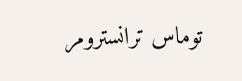توماس ترانسترومر